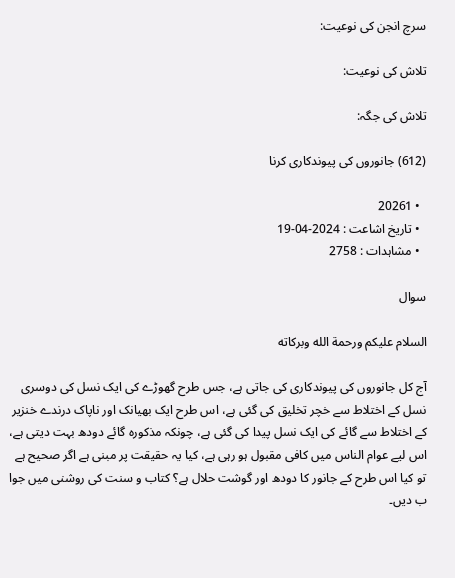سرچ انجن کی نوعیت:

تلاش کی نوعیت:

تلاش کی جگہ:

(612) جانوروں کی پیوندکاری کرنا

  • 20261
  • تاریخ اشاعت : 2024-04-19
  • مشاہدات : 2758

سوال

السلام عليكم ورحمة الله وبركاته

آج کل جانوروں کی پیوندکاری کی جاتی ہے، جس طرح گھوڑے کی ایک نسل کی دوسری نسل کے اختلاط سے خچر تخلیق کی گئی ہے، اس طرح ایک بھیانک اور ناپاک درندے خنزیر کے اختلاط سے گائے کی ایک نسل پیدا کی گئی ہے، چونکہ مذکورہ گائے دودھ بہت دیتی ہے، اس لیے عوام الناس میں کافی مقبول ہو رہی ہے، کیا یہ حقیقت پر مبنی ہے اگر صحیح ہے تو کیا اس طرح کے جانور کا دودھ اور گوشت حلال ہے؟ کتاب و سنت کی روشنی میں جوا ب دیں۔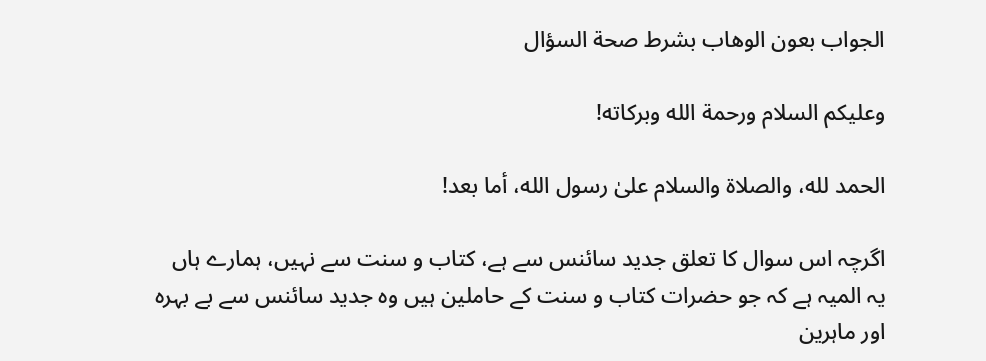الجواب بعون الوهاب بشرط صحة السؤال

وعلیکم السلام ورحمة الله وبرکاته!

الحمد لله، والصلاة والسلام علىٰ رسول الله، أما بعد!

اگرچہ اس سوال کا تعلق جدید سائنس سے ہے، کتاب و سنت سے نہیں، ہمارے ہاں یہ المیہ ہے کہ جو حضرات کتاب و سنت کے حاملین ہیں وہ جدید سائنس سے بے بہرہ اور ماہرین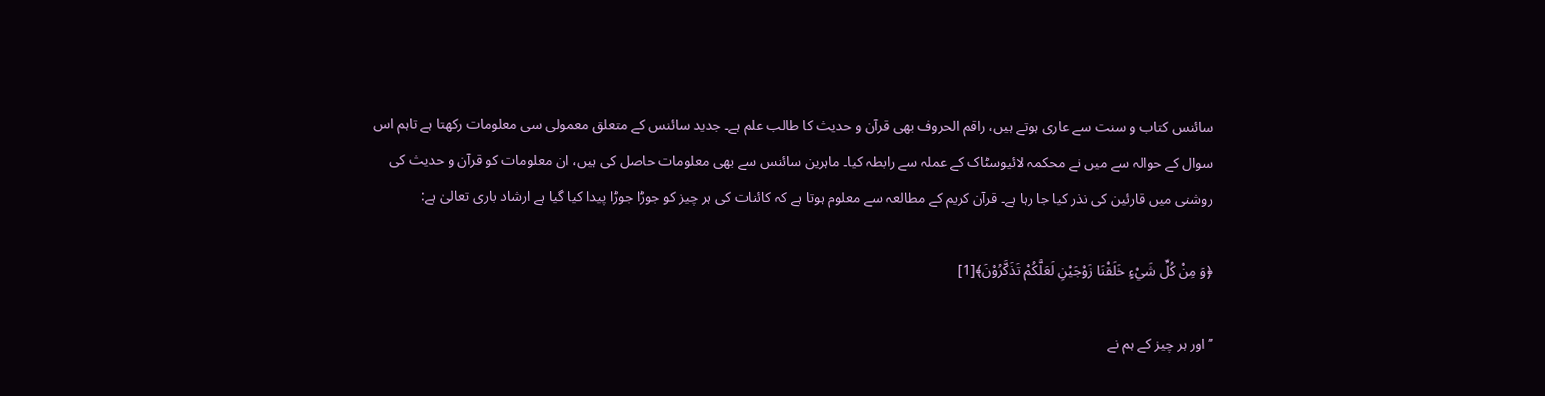سائنس کتاب و سنت سے عاری ہوتے ہیں، راقم الحروف بھی قرآن و حدیث کا طالب علم ہے۔ جدید سائنس کے متعلق معمولی سی معلومات رکھتا ہے تاہم اس سوال کے حوالہ سے میں نے محکمہ لائیوسٹاک کے عملہ سے رابطہ کیا۔ ماہرین سائنس سے بھی معلومات حاصل کی ہیں، ان معلومات کو قرآن و حدیث کی روشنی میں قارئین کی نذر کیا جا رہا ہے۔ قرآن کریم کے مطالعہ سے معلوم ہوتا ہے کہ کائنات کی ہر چیز کو جوڑا جوڑا پیدا کیا گیا ہے ارشاد باری تعالیٰ ہے:

﴿وَ مِنْ كُلِّ شَيْءٍ خَلَقْنَا زَوْجَيْنِ لَعَلَّكُمْ تَذَكَّرُوْنَ﴾[1]

’’اور ہر چیز کے ہم نے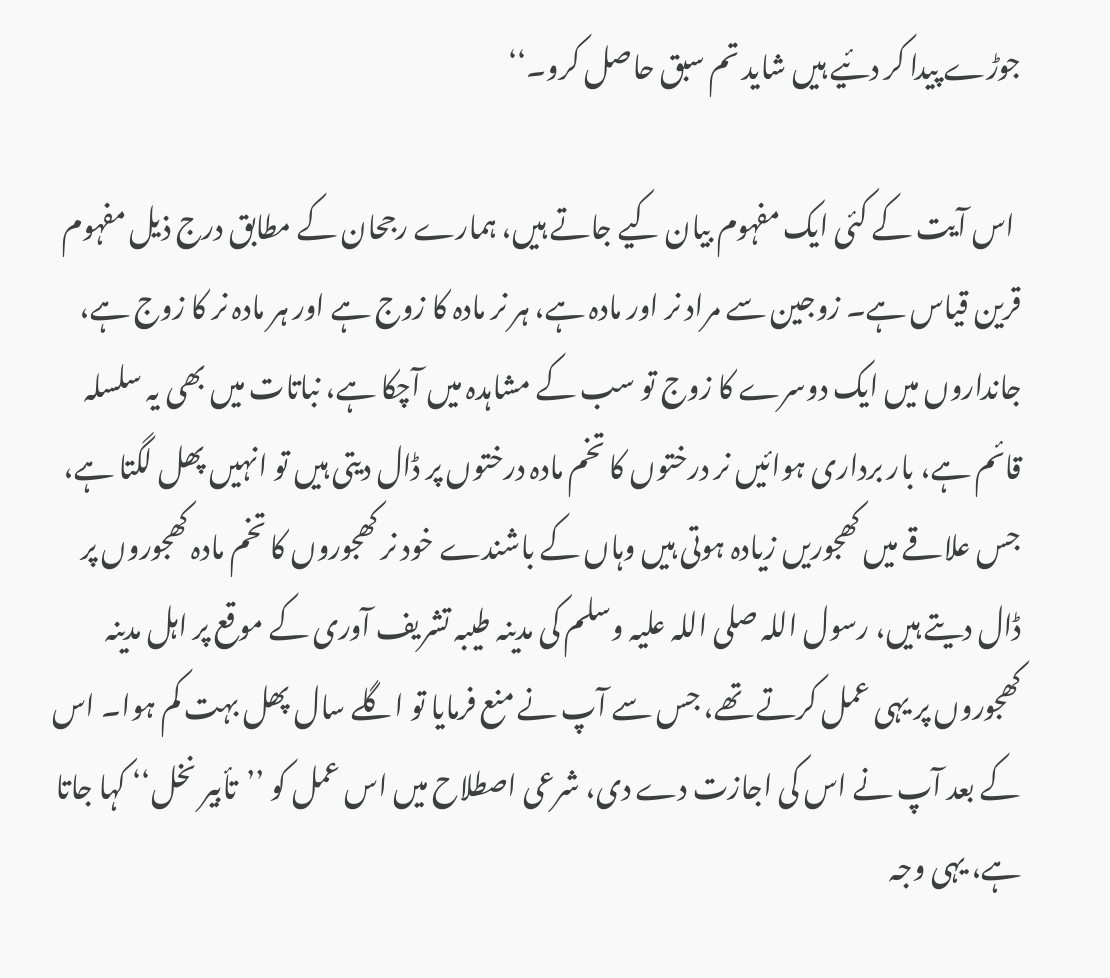جوڑے پیدا کر دئیے ہیں شاید تم سبق حاصل کرو۔‘‘

 اس آیت کے کئی ایک مفہوم بیان کیے جاتے ہیں، ہمارے رجحان کے مطابق درج ذیل مفہوم قرین قیاس ہے۔ زوجین سے مراد نر اور مادہ ہے، ہر نر مادہ کا زوج ہے اور ہر مادہ نر کا زوج ہے، جانداروں میں ایک دوسرے کا زوج تو سب کے مشاہدہ میں آچکا ہے، نباتات میں بھی یہ سلسلہ قائم ہے، بار برداری ہوائیں نر درختوں کا تخم مادہ درختوں پر ڈال دیتی ہیں تو انہیں پھل لگتا ہے، جس علاقے میں کھجوریں زیادہ ہوتی ہیں وہاں کے باشندے خود نر کھجوروں کا تخم مادہ کھجوروں پر ڈال دیتے ہیں، رسول اللہ صلی اللہ علیہ وسلم کی مدینہ طیبہ تشریف آوری کے موقع پر اہل مدینہ کھجوروں پر یہی عمل کرتے تھے، جس سے آپ نے منع فرمایا تو اگلے سال پھل بہت کم ہوا۔ اس کے بعد آپ نے اس کی اجازت دے دی، شرعی اصطلاح میں اس عمل کو ’’تأبیر نخل‘‘ کہا جاتا ہے، یہی وجہ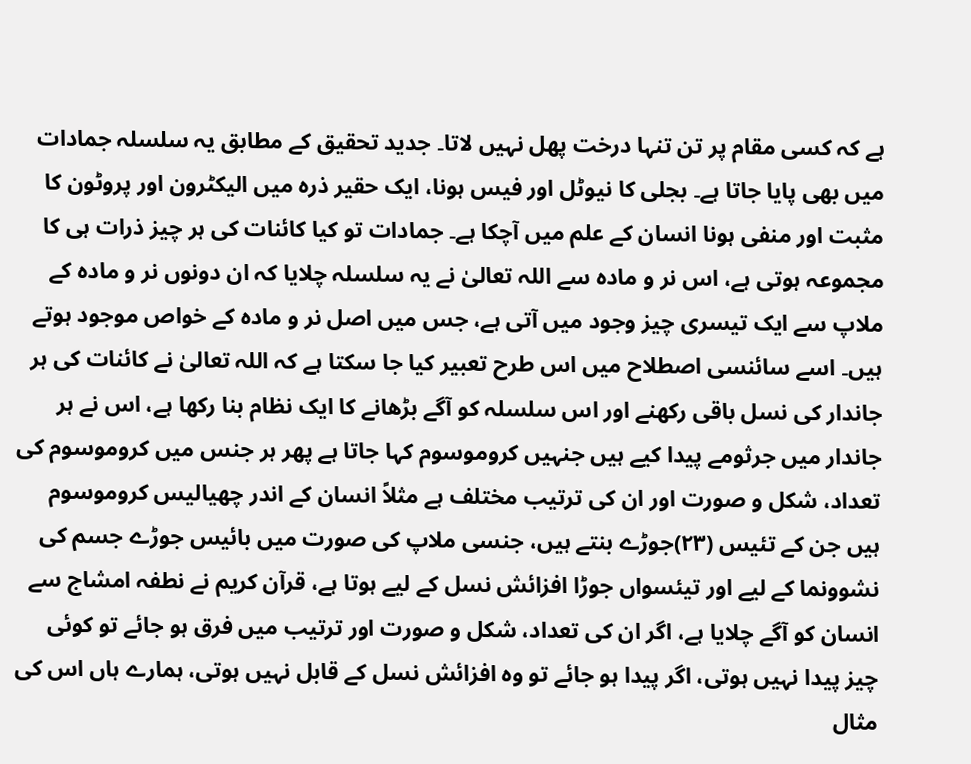ہے کہ کسی مقام پر تن تنہا درخت پھل نہیں لاتا۔ جدید تحقیق کے مطابق یہ سلسلہ جمادات میں بھی پایا جاتا ہے۔ بجلی کا نیوٹل اور فیس ہونا، ایک حقیر ذرہ میں الیکٹرون اور پروٹون کا مثبت اور منفی ہونا انسان کے علم میں آچکا ہے۔ جمادات تو کیا کائنات کی ہر چیز ذرات ہی کا مجموعہ ہوتی ہے، اس نر و مادہ سے اللہ تعالیٰ نے یہ سلسلہ چلایا کہ ان دونوں نر و مادہ کے ملاپ سے ایک تیسری چیز وجود میں آتی ہے، جس میں اصل نر و مادہ کے خواص موجود ہوتے ہیں۔ اسے سائنسی اصطلاح میں اس طرح تعبیر کیا جا سکتا ہے کہ اللہ تعالیٰ نے کائنات کی ہر جاندار کی نسل باقی رکھنے اور اس سلسلہ کو آگے بڑھانے کا ایک نظام بنا رکھا ہے، اس نے ہر جاندار میں جرثومے پیدا کیے ہیں جنہیں کروموسوم کہا جاتا ہے پھر ہر جنس میں کروموسوم کی تعداد، شکل و صورت اور ان کی ترتیب مختلف ہے مثلاً انسان کے اندر چھیالیس کروموسوم ہیں جن کے تئیس (۲۳)جوڑے بنتے ہیں، جنسی ملاپ کی صورت میں بائیس جوڑے جسم کی نشوونما کے لیے اور تیئسواں جوڑا افزائش نسل کے لیے ہوتا ہے، قرآن کریم نے نطفہ امشاج سے انسان کو آگے چلایا ہے، اگر ان کی تعداد، شکل و صورت اور ترتیب میں فرق ہو جائے تو کوئی چیز پیدا نہیں ہوتی، اگر پیدا ہو جائے تو وہ افزائش نسل کے قابل نہیں ہوتی، ہمارے ہاں اس کی مثال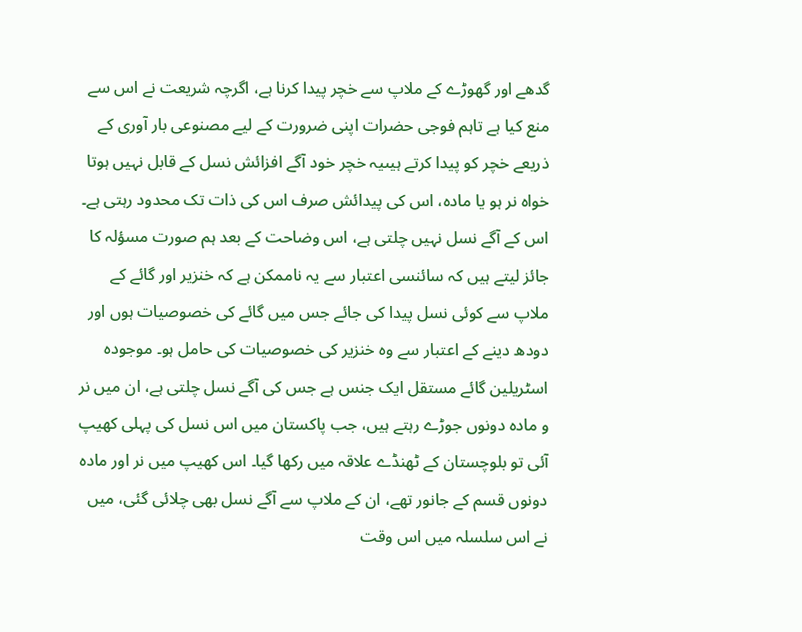گدھے اور گھوڑے کے ملاپ سے خچر پیدا کرنا ہے، اگرچہ شریعت نے اس سے منع کیا ہے تاہم فوجی حضرات اپنی ضرورت کے لیے مصنوعی بار آوری کے ذریعے خچر کو پیدا کرتے ہیںیہ خچر خود آگے افزائش نسل کے قابل نہیں ہوتا خواہ نر ہو یا مادہ، اس کی پیدائش صرف اس کی ذات تک محدود رہتی ہے۔ اس کے آگے نسل نہیں چلتی ہے، اس وضاحت کے بعد ہم صورت مسؤلہ کا جائز لیتے ہیں کہ سائنسی اعتبار سے یہ ناممکن ہے کہ خنزیر اور گائے کے ملاپ سے کوئی نسل پیدا کی جائے جس میں گائے کی خصوصیات ہوں اور دودھ دینے کے اعتبار سے وہ خنزیر کی خصوصیات کی حامل ہو۔ موجودہ اسٹریلین گائے مستقل ایک جنس ہے جس کی آگے نسل چلتی ہے، ان میں نر و مادہ دونوں جوڑے رہتے ہیں، جب پاکستان میں اس نسل کی پہلی کھیپ آئی تو بلوچستان کے ٹھنڈے علاقہ میں رکھا گیا۔ اس کھیپ میں نر اور مادہ دونوں قسم کے جانور تھے، ان کے ملاپ سے آگے نسل بھی چلائی گئی، میں نے اس سلسلہ میں اس وقت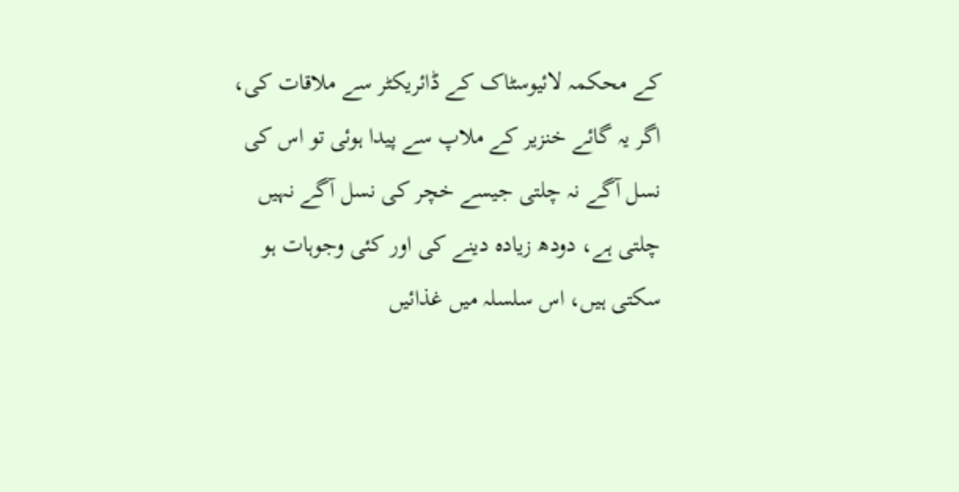کے محکمہ لائیوسٹاک کے ڈائریکٹر سے ملاقات کی، اگر یہ گائے خنزیر کے ملاپ سے پیدا ہوئی تو اس کی نسل آگے نہ چلتی جیسے خچر کی نسل آگے نہیں چلتی ہے، دودھ زیادہ دینے کی اور کئی وجوہات ہو سکتی ہیں، اس سلسلہ میں غذائیں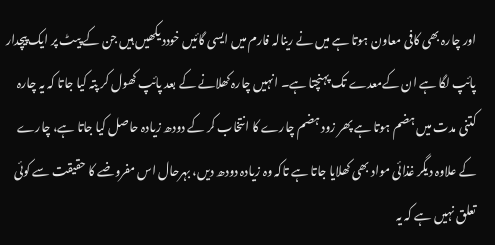اور چارہ بھی کافی معاون ہوتا ہے میں نے رینالہ فارم میں ایسی گائیں خودد یکھیں ہیں جن کے پیٹ پر ایک پیچدار پائپ لگا ہے ان کےمعدے تک پہنچتا ہے۔ انہیں چارہ کھلانے کے بعد پائپ کھول کر پتہ کیا جاتا کہ یہ چارہ کتنی مدت میں ہضم ہوتا ہے پھر زود ہضم چارے کا انتخاب کر کے دودھ زیادہ حاصل کیا جاتا ہے، چارے کے علاوہ دیگر غذائی مواد بھی کھلایا جاتا ہے تاکہ وہ زیادہ دودھ دیں، بہرحال اس مفروضے کا حقیقت سے کوئی تعلق نہیں ہے کہ یہ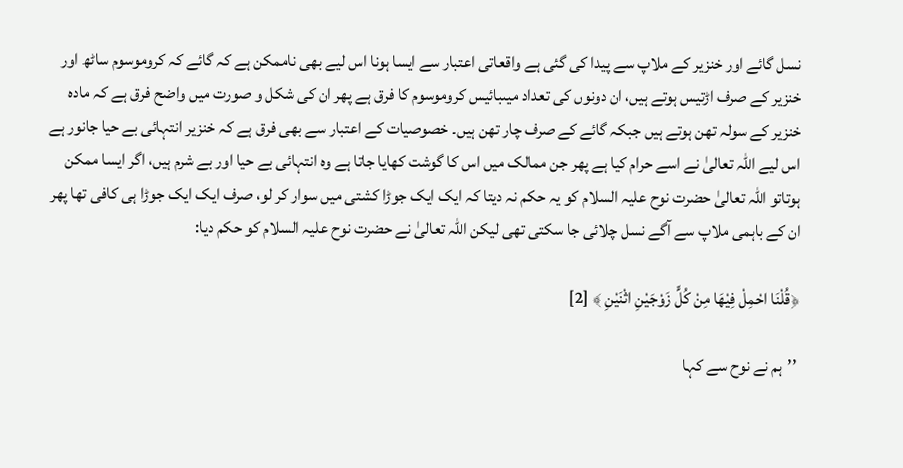نسل گائے اور خنزیر کے ملاپ سے پیدا کی گئی ہے واقعاتی اعتبار سے ایسا ہونا اس لیے بھی ناممکن ہے کہ گائے کہ کروموسوم ساٹھ اور خنزیر کے صرف اڑتیس ہوتے ہیں، ان دونوں کی تعداد میںبائیس کروموسوم کا فرق ہے پھر ان کی شکل و صورت میں واضح فرق ہے کہ مادہ خنزیر کے سولہ تھن ہوتے ہیں جبکہ گائے کے صرف چار تھن ہیں۔ خصوصیات کے اعتبار سے بھی فرق ہے کہ خنزیر انتہائی بے حیا جانور ہے اس لیے اللہ تعالیٰ نے اسے حرام کیا ہے پھر جن ممالک میں اس کا گوشت کھایا جاتا ہے وہ انتہائی بے حیا اور بے شرم ہیں، اگر ایسا ممکن ہوتاتو اللہ تعالیٰ حضرت نوح علیہ السلام کو یہ حکم نہ دیتا کہ ایک ایک جوڑا کشتی میں سوار کر لو، صرف ایک ایک جوڑا ہی کافی تھا پھر ان کے باہمی ملاپ سے آگے نسل چلائی جا سکتی تھی لیکن اللہ تعالیٰ نے حضرت نوح علیہ السلام کو حکم دیا:

﴿قُلْنَا احْمِلْ فِيْهَا مِنْ كُلٍّ زَوْجَيْنِ اثْنَيْنِ ﴾ [2]

 ’’ہم نے نوح سے کہا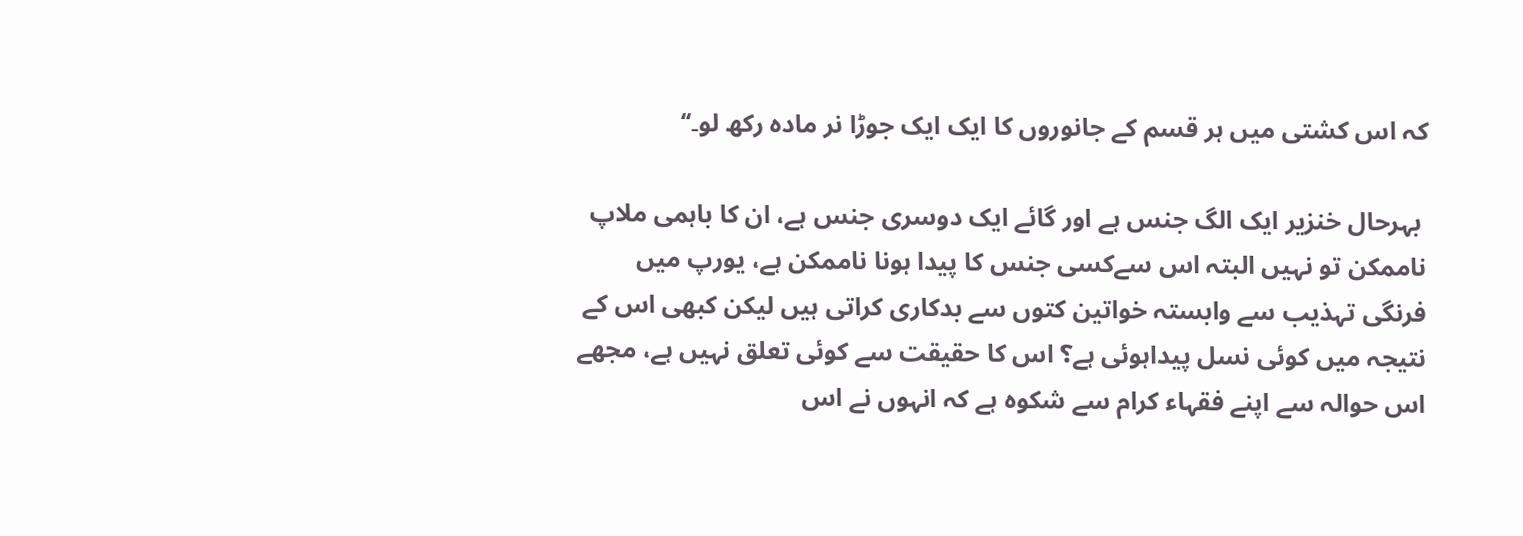کہ اس کشتی میں ہر قسم کے جانوروں کا ایک ایک جوڑا نر مادہ رکھ لو۔‘‘

 بہرحال خنزیر ایک الگ جنس ہے اور گائے ایک دوسری جنس ہے، ان کا باہمی ملاپ ناممکن تو نہیں البتہ اس سےکسی جنس کا پیدا ہونا ناممکن ہے، یورپ میں فرنگی تہذیب سے وابستہ خواتین کتوں سے بدکاری کراتی ہیں لیکن کبھی اس کے نتیجہ میں کوئی نسل پیداہوئی ہے؟ اس کا حقیقت سے کوئی تعلق نہیں ہے، مجھے اس حوالہ سے اپنے فقہاء کرام سے شکوہ ہے کہ انہوں نے اس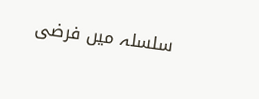سلسلہ میں فرضی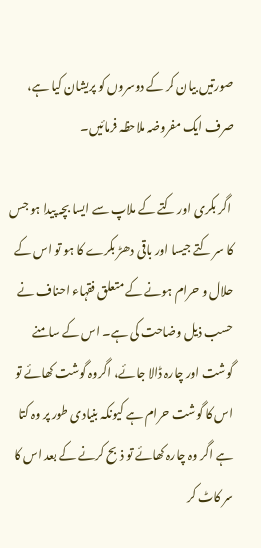صورتیں بیان کر کے دوسروں کو پریشان کیا ہے، صرف ایک مفروضہ ملاحظہ فرمائیں۔

 اگر بکری اور کتے کے ملاپ سے ایسا بچہ پیدا ہو جس کا سر کتے جیسا اور باقی دھڑ بکرے کا ہو تو اس کے حلال و حرام ہونے کے متعلق فقہاء احناف نے حسب ذیل وضاحت کی ہے۔ اس کے سامنے گوشت اور چارہ ڈالا جائے، اگروہ گوشت کھائے تو اس کا گوشت حرام ہے کیونکہ بنیادی طور پر وہ کتا ہے اگر وہ چارہ کھائے تو ذبح کرنے کے بعد اس کا سر کاٹ کر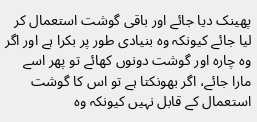پھینک دیا جائے اور باقی گوشت استعمال کر لیا جائے کیونکہ وہ بنیادی طور پر بکرا ہے اور اگر وہ چارہ اور گوشت دونوں کھائے تو پھر اسے مارا جائے، اگر بھونکتا ہے تو اس کا گوشت استعمال کے قابل نہیں کیونکہ وہ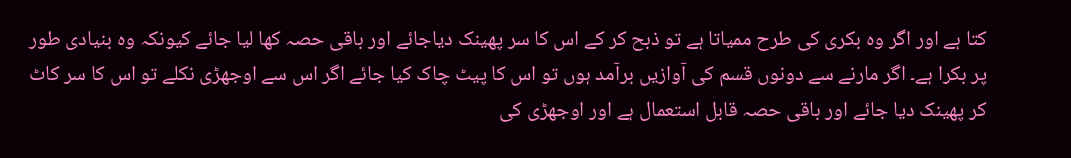کتا ہے اور اگر وہ بکری کی طرح ممیاتا ہے تو ذبح کر کے اس کا سر پھینک دیاجائے اور باقی حصہ کھا لیا جائے کیونکہ وہ بنیادی طور پر بکرا ہے۔ اگر مارنے سے دونوں قسم کی آوازیں برآمد ہوں تو اس کا پیٹ چاک کیا جائے اگر اس سے اوجھڑی نکلے تو اس کا سر کاٹ کر پھینک دیا جائے اور باقی حصہ قابل استعمال ہے اور اوجھڑی کی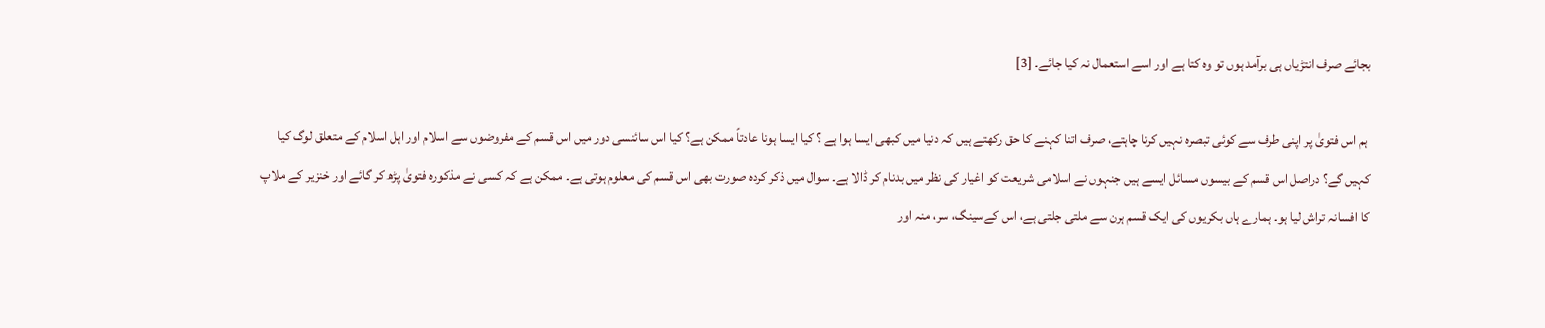بجائے صرف انتڑیاں ہی برآمد ہوں تو وہ کتا ہے اور اسے استعمال نہ کیا جائے۔ [3]

 ہم اس فتویٰ پر اپنی طرف سے کوئی تبصرہ نہیں کرنا چاہتے، صرف اتنا کہنے کا حق رکھتے ہیں کہ دنیا میں کبھی ایسا ہوا ہے ؟ کیا ایسا ہونا عادتاً ممکن ہے؟ کیا اس سائنسی دور میں اس قسم کے مفروضوں سے اسلام اور اہل اسلام کے متعلق لوگ کیا کہیں گے؟ دراصل اس قسم کے بیسوں مسائل ایسے ہیں جنہوں نے اسلامی شریعت کو اغیار کی نظر میں بدنام کر ڈالا ہے۔ سوال میں ذکر کردہ صورت بھی اس قسم کی معلوم ہوتی ہے۔ ممکن ہے کہ کسی نے مذکورہ فتویٰ پڑھ کر گائے اور خنزیر کے ملاپ کا افسانہ تراش لیا ہو۔ ہمارے ہاں بکریوں کی ایک قسم ہرن سے ملتی جلتی ہے، اس کےسینگ، سر، منہ اور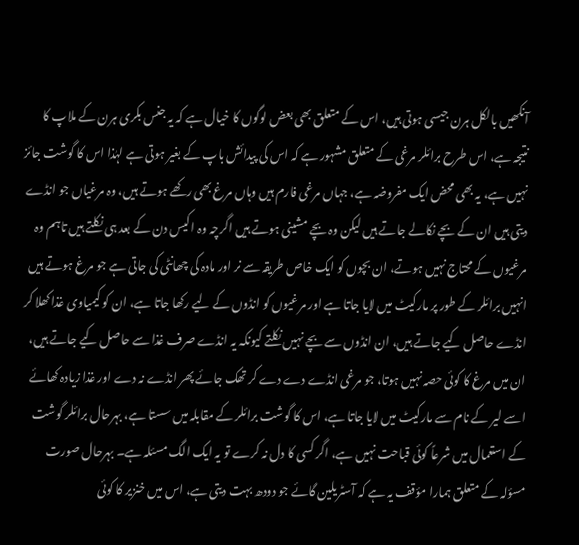آنکھیں بالکل ہرن جیسی ہوتی ہیں، اس کے متعلق بھی بعض لوگوں کا خیال ہے کہ یہ جنس بکری ہرن کے ملاپ کا نتیجہ ہے، اس طرح برائلر مرغی کے متعلق مشہور ہے کہ اس کی پیدائش باپ کے بغیر ہوتی ہے لہٰذا اس کا گوشت جائز نہیں ہے، یہ بھی محض ایک مفروضہ ہے، جہاں مرغی فارم ہیں وہاں مرغ بھی رکھے ہوتے ہیں، وہ مرغیاں جو انڈے دیتی ہیں ان کے بچے نکالے جاتے ہیں لیکن وہ بچے مشینی ہوتے ہیں اگرچہ وہ اکیس دن کے بعد ہی نکلتے ہیں تاہم وہ مرغیوں کے محتاج نہیں ہوتے، ان بچوں کو ایک خاص طریقہ سے نر اور مادہ کی چھانٹی کی جاتی ہے جو مرغ ہوتے ہیں انہیں برائلر کے طور پر مارکیٹ میں لایا جاتا ہے اور مرغیوں کو انڈوں کے لیے رکھا جاتا ہے، ان کو کیمیاوی غذا کھلا کر انڈے حاصل کیے جاتے ہیں، ان انڈوں سے بچے نہیں نکلتے کیونکہ یہ انڈے صرف غذا سے حاصل کیے جاتے ہیں، ان میں مرغ کا کوئی حصہ نہیں ہوتا، جو مرغی انڈے دے دے کر تھک جائے پھر انڈے نہ دے اور غذا زیادہ کھائے اسے لیر کے نام سے مارکیٹ میں لایا جاتا ہے، اس کا گوشت برائلر کے مقابلہ میں سستا ہے، بہرحال برائلر گوشت کے استعمال میں شرعاً کوئی قباحت نہیں ہے، اگر کسی کا دل نہ کرے تو یہ ایک الگ مسئلہ ہے۔ بہرحال صورت مسؤلہ کے متعلق ہمارا مؤقف یہ ہے کہ آسٹریلین گائے جو دودھ بہت دیتی ہے، اس میں خنزیر کا کوئی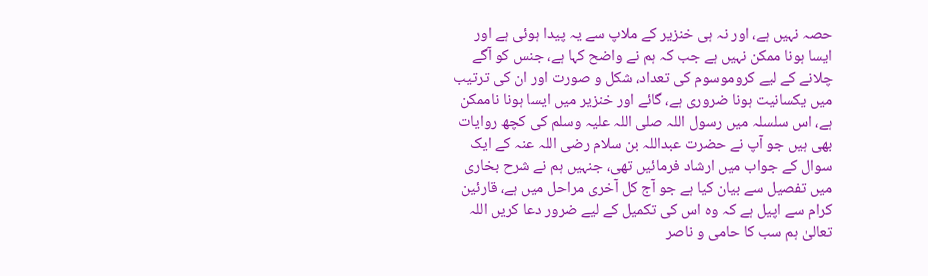حصہ نہیں ہے، اور نہ ہی خنزیر کے ملاپ سے یہ پیدا ہوئی ہے اور ایسا ہونا ممکن نہیں ہے جب کہ ہم نے واضح کہا ہے، جنس کو آگے چلانے کے لیے کروموسوم کی تعداد، شکل و صورت اور ان کی ترتیب میں یکسانیت ہونا ضروری ہے، گائے اور خنزیر میں ایسا ہونا ناممکن ہے، اس سلسلہ میں رسول اللہ صلی اللہ علیہ وسلم کی کچھ روایات بھی ہیں جو آپ نے حضرت عبداللہ بن سلام رضی اللہ عنہ کے ایک سوال کے جواب میں ارشاد فرمائیں تھی، جنہیں ہم نے شرح بخاری میں تفصیل سے بیان کیا ہے جو آج کل آخری مراحل میں ہے، قارئین کرام سے اپیل ہے کہ وہ اس کی تکمیل کے لیے ضرور دعا کریں اللہ تعالیٰ ہم سب کا حامی و ناصر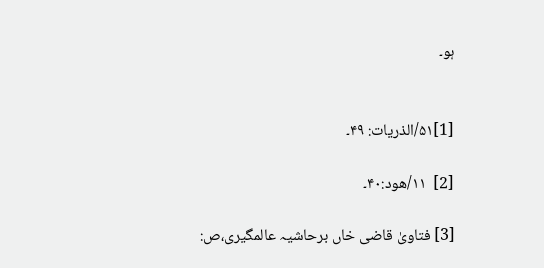ہو۔


[1]۵۱/الذریات: ۴۹۔

[2]  ۱۱/ھود:۴۰۔

[3] فتاویٰ قاضی خاں برحاشیہ عالمگیری،ص: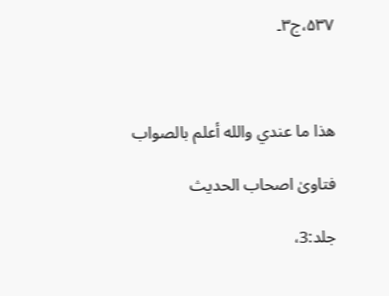۵۳۷،ج۳۔



ھذا ما عندي والله أعلم بالصواب

فتاویٰ اصحاب الحدیث

جلد:3،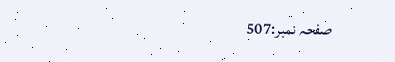صفحہ نمبر:507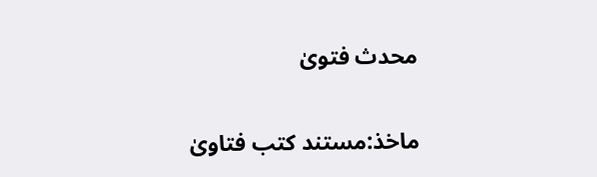محدث فتویٰ

ماخذ:مستند کتب فتاویٰ